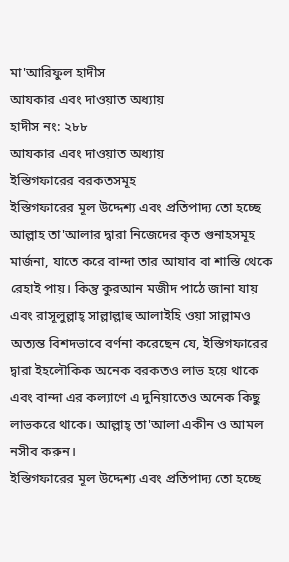মা'আরিফুল হাদীস
আযকার এবং দাওয়াত অধ্যায়
হাদীস নং: ২৮৮
আযকার এবং দাওয়াত অধ্যায়
ইস্তিগফারের বরকতসমূহ
ইস্তিগফারের মূল উদ্দেশ্য এবং প্রতিপাদ্য তো হচ্ছে আল্লাহ তা'আলার দ্বারা নিজেদের কৃত গুনাহসমূহ মার্জনা, যাতে করে বান্দা তার আযাব বা শাস্তি থেকে রেহাই পায়। কিন্তু কুরআন মজীদ পাঠে জানা যায় এবং রাসূলুল্লাহ্ সাল্লাল্লাহু আলাইহি ওয়া সাল্লামও অত্যন্ত বিশদভাবে বর্ণনা করেছেন যে, ইস্তিগফারের দ্বারা ইহলৌকিক অনেক বরকতও লাভ হয়ে থাকে এবং বান্দা এর কল্যাণে এ দুনিয়াতেও অনেক কিছু লাভকরে থাকে। আল্লাহ্ তা'আলা একীন ও আমল নসীব করুন।
ইস্তিগফারের মূল উদ্দেশ্য এবং প্রতিপাদ্য তো হচ্ছে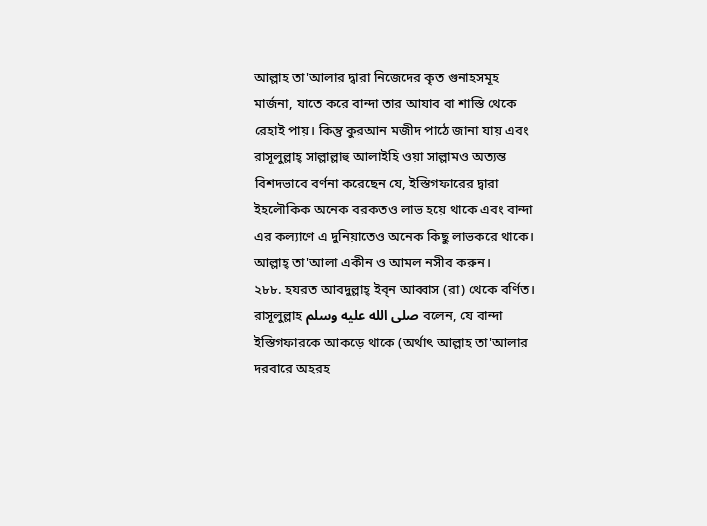আল্লাহ তা'আলার দ্বারা নিজেদের কৃত গুনাহসমূহ মার্জনা, যাতে করে বান্দা তার আযাব বা শাস্তি থেকে রেহাই পায়। কিন্তু কুরআন মজীদ পাঠে জানা যায় এবং রাসূলুল্লাহ্ সাল্লাল্লাহু আলাইহি ওয়া সাল্লামও অত্যন্ত বিশদভাবে বর্ণনা করেছেন যে, ইস্তিগফারের দ্বারা ইহলৌকিক অনেক বরকতও লাভ হয়ে থাকে এবং বান্দা এর কল্যাণে এ দুনিয়াতেও অনেক কিছু লাভকরে থাকে। আল্লাহ্ তা'আলা একীন ও আমল নসীব করুন।
২৮৮. হযরত আবদুল্লাহ্ ইব্ন আব্বাস (রা) থেকে বর্ণিত। রাসূলুল্লাহ صلى الله عليه وسلم বলেন, যে বান্দা ইস্তিগফারকে আকড়ে থাকে (অর্থাৎ আল্লাহ তা'আলার দরবারে অহরহ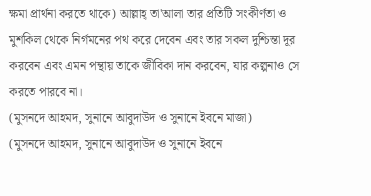ক্ষমা প্রার্থনা করতে থাকে) আল্লাহ্ তা'আলা তার প্রতিটি সংকীর্ণতা ও মুশকিল থেকে নির্গমনের পথ করে দেবেন এবং তার সকল দুশ্চিন্তা দূর করবেন এবং এমন পন্থায় তাকে জীবিকা দান করবেন, যার কল্পনাও সে করতে পারবে না।
(মুসনদে আহমদ, সুনানে আবুদাউদ ও সুনানে ইবনে মাজা)
(মুসনদে আহমদ, সুনানে আবুদাউদ ও সুনানে ইবনে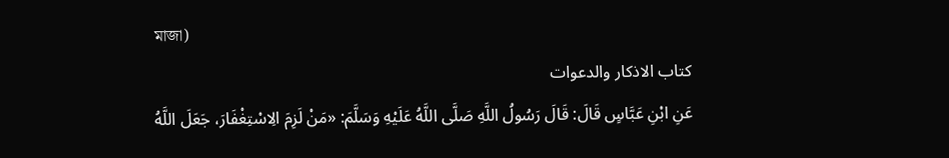মাজা)
کتاب الاذکار والدعوات
عَنِ ابْنِ عَبَّاسٍ قَالَ: قَالَ رَسُولُ اللَّهِ صَلَّى اللَّهُ عَلَيْهِ وَسَلَّمَ: «مَنْ لَزِمَ الِاسْتِغْفَارَ، جَعَلَ اللَّهُ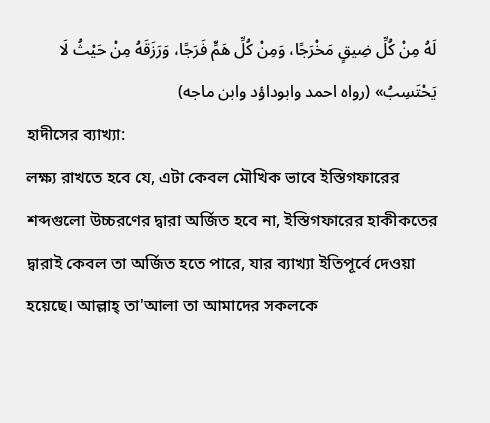لَهُ مِنْ كُلِّ ضِيقٍ مَخْرَجًا، وَمِنْ كُلِّ هَمٍّ فَرَجًا، وَرَزَقَهُ مِنْ حَيْثُ لَا يَحْتَسِبُ» (رواه احمد وابوداؤد وابن ماجه)
হাদীসের ব্যাখ্যা:
লক্ষ্য রাখতে হবে যে, এটা কেবল মৌখিক ভাবে ইস্তিগফারের শব্দগুলো উচ্চরণের দ্বারা অর্জিত হবে না, ইস্তিগফারের হাকীকতের দ্বারাই কেবল তা অর্জিত হতে পারে, যার ব্যাখ্যা ইতিপূর্বে দেওয়া হয়েছে। আল্লাহ্ তা'আলা তা আমাদের সকলকে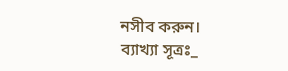নসীব করুন।
ব্যাখ্যা সূত্রঃ_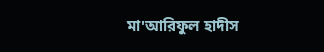মা'আরিফুল হাদীস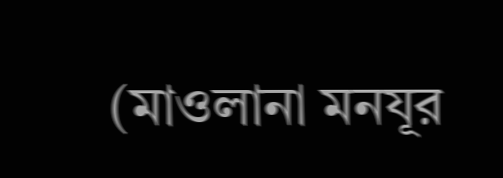(মাওলানা মনযূর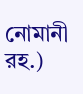নোমানী রহ.)